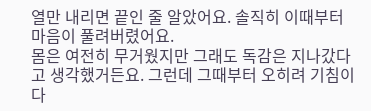열만 내리면 끝인 줄 알았어요. 솔직히 이때부터 마음이 풀려버렸어요.
몸은 여전히 무거웠지만 그래도 독감은 지나갔다고 생각했거든요. 그런데 그때부터 오히려 기침이 다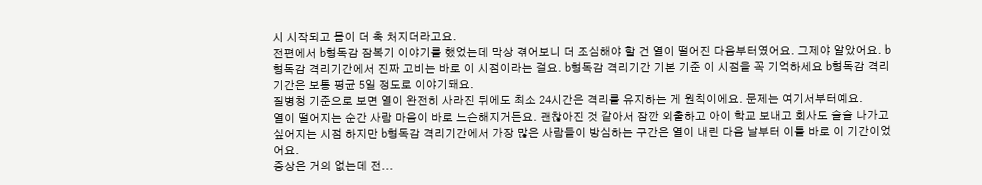시 시작되고 몸이 더 축 처지더라고요.
전편에서 b형독감 잠복기 이야기를 했었는데 막상 겪어보니 더 조심해야 할 건 열이 떨어진 다음부터였어요. 그제야 알았어요. b형독감 격리기간에서 진짜 고비는 바로 이 시점이라는 걸요. b형독감 격리기간 기본 기준 이 시점을 꼭 기억하세요 b형독감 격리기간은 보통 평균 5일 정도로 이야기돼요.
질병청 기준으로 보면 열이 완전히 사라진 뒤에도 최소 24시간은 격리를 유지하는 게 원칙이에요. 문제는 여기서부터예요.
열이 떨어지는 순간 사람 마음이 바로 느슨해지거든요. 괜찮아진 것 같아서 잠깐 외출하고 아이 학교 보내고 회사도 슬슬 나가고 싶어지는 시점 하지만 b형독감 격리기간에서 가장 많은 사람들이 방심하는 구간은 열이 내린 다음 날부터 이틀 바로 이 기간이었어요.
증상은 거의 없는데 전...